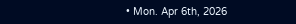• Mon. Apr 6th, 2026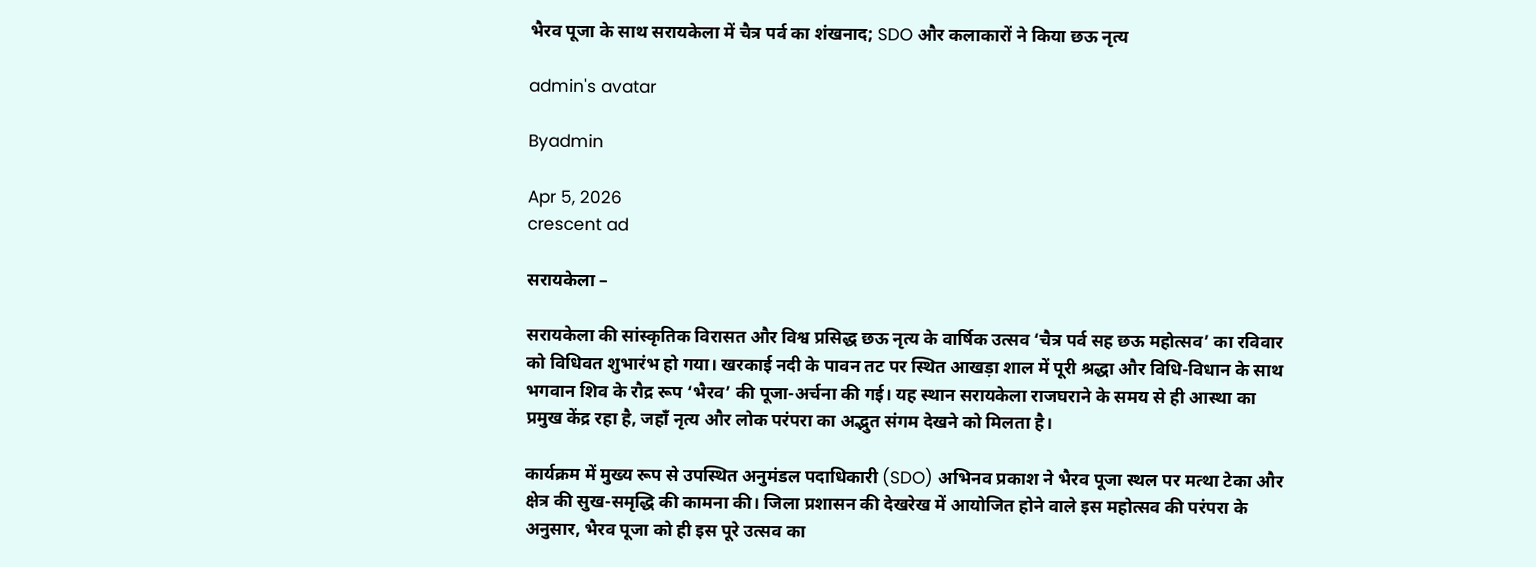भैरव पूजा के साथ सरायकेला में चैत्र पर्व का शंखनाद; SDO और कलाकारों ने किया छऊ नृत्य

admin's avatar

Byadmin

Apr 5, 2026
crescent ad

सरायकेला –

सरायकेला की सांस्कृतिक विरासत और विश्व प्रसिद्ध छऊ नृत्य के वार्षिक उत्सव ‘चैत्र पर्व सह छऊ महोत्सव’ का रविवार को विधिवत शुभारंभ हो गया। खरकाई नदी के पावन तट पर स्थित आखड़ा शाल में पूरी श्रद्धा और विधि-विधान के साथ भगवान शिव के रौद्र रूप ‘भैरव’ की पूजा-अर्चना की गई। यह स्थान सरायकेला राजघराने के समय से ही आस्था का प्रमुख केंद्र रहा है, जहाँ नृत्य और लोक परंपरा का अद्भुत संगम देखने को मिलता है।

कार्यक्रम में मुख्य रूप से उपस्थित अनुमंडल पदाधिकारी (SDO) अभिनव प्रकाश ने भैरव पूजा स्थल पर मत्था टेका और क्षेत्र की सुख-समृद्धि की कामना की। जिला प्रशासन की देखरेख में आयोजित होने वाले इस महोत्सव की परंपरा के अनुसार, भैरव पूजा को ही इस पूरे उत्सव का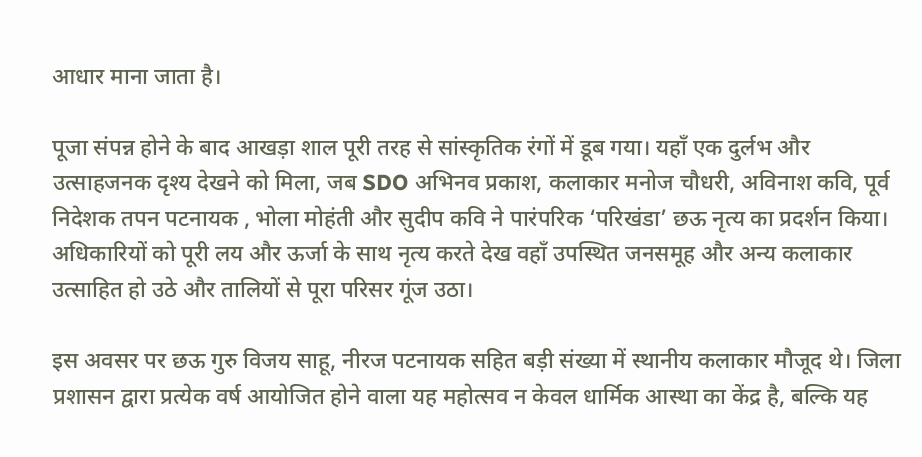आधार माना जाता है।

पूजा संपन्न होने के बाद आखड़ा शाल पूरी तरह से सांस्कृतिक रंगों में डूब गया। यहाँ एक दुर्लभ और उत्साहजनक दृश्य देखने को मिला, जब SDO अभिनव प्रकाश, कलाकार मनोज चौधरी, अविनाश कवि, पूर्व निदेशक तपन पटनायक , भोला मोहंती और सुदीप कवि ने पारंपरिक ‘परिखंडा’ छऊ नृत्य का प्रदर्शन किया। अधिकारियों को पूरी लय और ऊर्जा के साथ नृत्य करते देख वहाँ उपस्थित जनसमूह और अन्य कलाकार उत्साहित हो उठे और तालियों से पूरा परिसर गूंज उठा।

इस अवसर पर छऊ गुरु विजय साहू, नीरज पटनायक सहित बड़ी संख्या में स्थानीय कलाकार मौजूद थे। जिला प्रशासन द्वारा प्रत्येक वर्ष आयोजित होने वाला यह महोत्सव न केवल धार्मिक आस्था का केंद्र है, बल्कि यह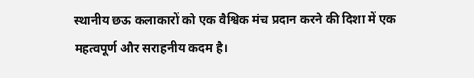स्थानीय छऊ कलाकारों को एक वैश्विक मंच प्रदान करने की दिशा में एक महत्वपूर्ण और सराहनीय कदम है।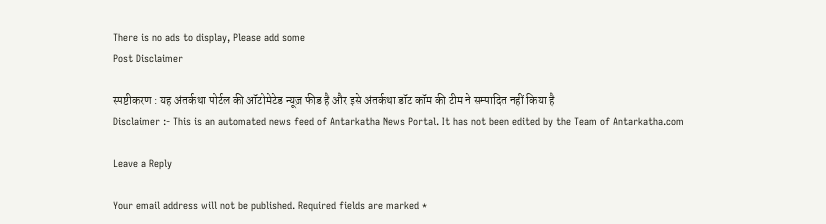There is no ads to display, Please add some
Post Disclaimer

स्पष्टीकरण : यह अंतर्कथा पोर्टल की ऑटोमेटेड न्यूज़ फीड है और इसे अंतर्कथा डॉट कॉम की टीम ने सम्पादित नहीं किया है
Disclaimer :- This is an automated news feed of Antarkatha News Portal. It has not been edited by the Team of Antarkatha.com

Leave a Reply

Your email address will not be published. Required fields are marked *